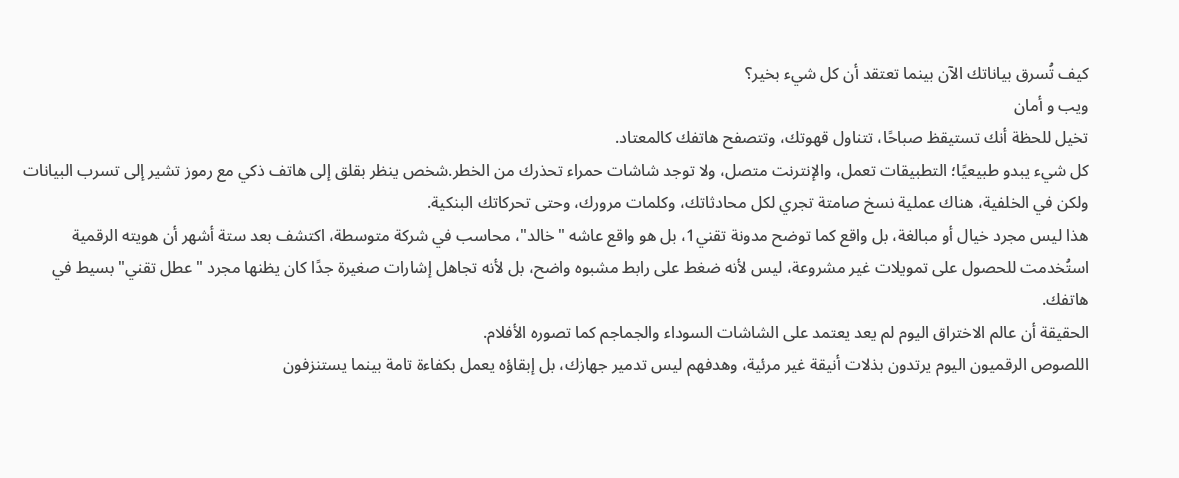كيف تُسرق بياناتك الآن بينما تعتقد أن كل شيء بخير؟
ويب و أمان
تخيل للحظة أنك تستيقظ صباحًا، تتناول قهوتك، وتتصفح هاتفك كالمعتاد.
كل شيء يبدو طبيعيًا؛ التطبيقات تعمل، والإنترنت متصل، ولا توجد شاشات حمراء تحذرك من الخطر.شخص ينظر بقلق إلى هاتف ذكي مع رموز تشير إلى تسرب البيانات
ولكن في الخلفية، هناك عملية نسخ صامتة تجري لكل محادثاتك، وكلمات مرورك، وحتى تحركاتك البنكية.
هذا ليس مجرد خيال أو مبالغة، بل واقع كما توضح مدونة تقني1، بل هو واقع عاشه "خالد"، محاسب في شركة متوسطة، اكتشف بعد ستة أشهر أن هويته الرقمية استُخدمت للحصول على تمويلات غير مشروعة، ليس لأنه ضغط على رابط مشبوه واضح، بل لأنه تجاهل إشارات صغيرة جدًا كان يظنها مجرد "عطل تقني" بسيط في هاتفك.
الحقيقة أن عالم الاختراق اليوم لم يعد يعتمد على الشاشات السوداء والجماجم كما تصوره الأفلام.
اللصوص الرقميون اليوم يرتدون بذلات أنيقة غير مرئية، وهدفهم ليس تدمير جهازك، بل إبقاؤه يعمل بكفاءة تامة بينما يستنزفون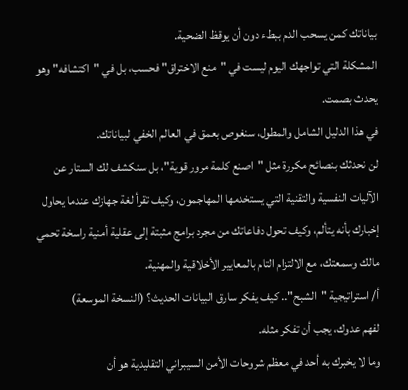بياناتك كمن يسحب الدم ببطء دون أن يوقظ الضحية.
المشكلة التي تواجهك اليوم ليست في "منع الاختراق" فحسب، بل في "اكتشافه" وهو يحدث بصمت.
في هذا الدليل الشامل والمطول، سنغوص بعمق في العالم الخفي لبياناتك.
لن نحدثك بنصائح مكررة مثل "اصنع كلمة مرور قوية"، بل سنكشف لك الستار عن الآليات النفسية والتقنية التي يستخدمها المهاجمون، وكيف تقرأ لغة جهازك عندما يحاول إخبارك بأنه يتألم، وكيف تحول دفاعاتك من مجرد برامج مثبتة إلى عقلية أمنية راسخة تحمي مالك وسمعتك، مع الالتزام التام بالمعايير الأخلاقية والمهنية.
أ/ استراتيجية "الشبح".. كيف يفكر سارق البيانات الحديث؟ (النسخة الموسعة)
لفهم عدوك، يجب أن تفكر مثله.
وما لا يخبرك به أحد في معظم شروحات الأمن السيبراني التقليدية هو أن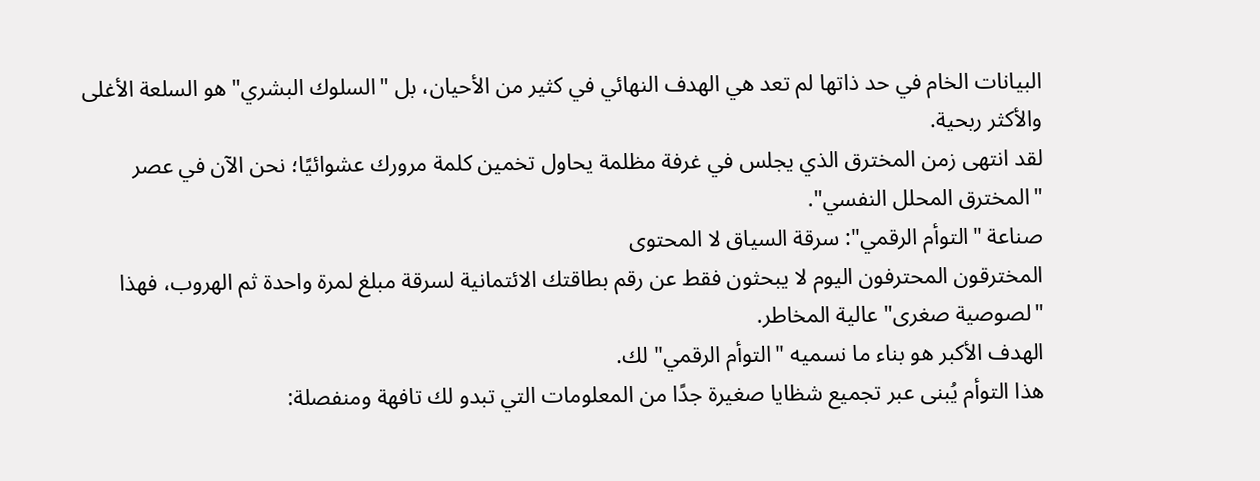البيانات الخام في حد ذاتها لم تعد هي الهدف النهائي في كثير من الأحيان، بل "السلوك البشري" هو السلعة الأغلى والأكثر ربحية.
لقد انتهى زمن المخترق الذي يجلس في غرفة مظلمة يحاول تخمين كلمة مرورك عشوائيًا؛ نحن الآن في عصر "المخترق المحلل النفسي".
صناعة "التوأم الرقمي": سرقة السياق لا المحتوى
المخترقون المحترفون اليوم لا يبحثون فقط عن رقم بطاقتك الائتمانية لسرقة مبلغ لمرة واحدة ثم الهروب، فهذا "لصوصية صغرى" عالية المخاطر.
الهدف الأكبر هو بناء ما نسميه "التوأم الرقمي" لك.
هذا التوأم يُبنى عبر تجميع شظايا صغيرة جدًا من المعلومات التي تبدو لك تافهة ومنفصلة: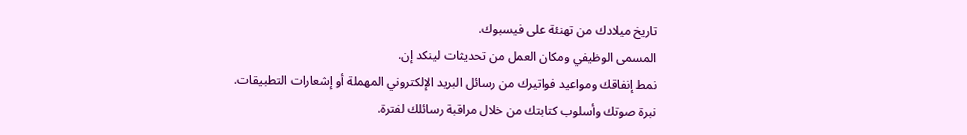تاريخ ميلادك من تهنئة على فيسبوك.
المسمى الوظيفي ومكان العمل من تحديثات لينكد إن.
نمط إنفاقك ومواعيد فواتيرك من رسائل البريد الإلكتروني المهملة أو إشعارات التطبيقات.
نبرة صوتك وأسلوب كتابتك من خلال مراقبة رسائلك لفترة.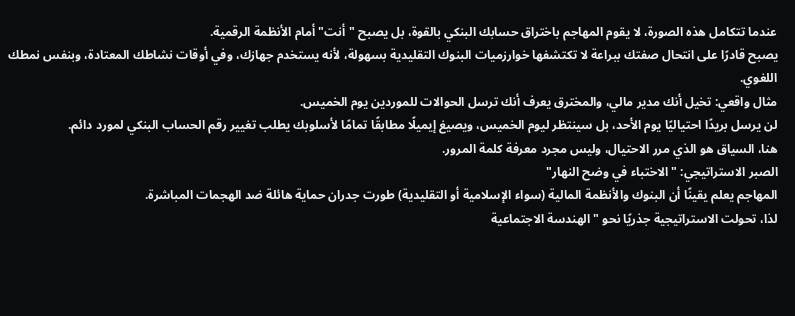عندما تتكامل هذه الصورة، لا يقوم المهاجم باختراق حسابك البنكي بالقوة، بل يصبح "أنت" أمام الأنظمة الرقمية.
يصبح قادرًا على انتحال صفتك ببراعة لا تكتشفها خوارزميات البنوك التقليدية بسهولة، لأنه يستخدم جهازك، وفي أوقات نشاطك المعتادة، وبنفس نمطك اللغوي.
مثال واقعي: تخيل أنك مدير مالي، والمخترق يعرف أنك ترسل الحوالات للموردين يوم الخميس.
لن يرسل بريدًا احتياليًا يوم الأحد، بل سينتظر ليوم الخميس، ويصيغ إيميلًا مطابقًا تمامًا لأسلوبك يطلب تغيير رقم الحساب البنكي لمورد دائم.
هنا، السياق هو الذي مرر الاحتيال، وليس مجرد معرفة كلمة المرور.
الصبر الاستراتيجي: "الاختباء في وضح النهار"
المهاجم يعلم يقينًا أن البنوك والأنظمة المالية (سواء الإسلامية أو التقليدية) طورت جدران حماية هائلة ضد الهجمات المباشرة.
لذا، تحولت الاستراتيجية جذريًا نحو "الهندسة الاجتماعية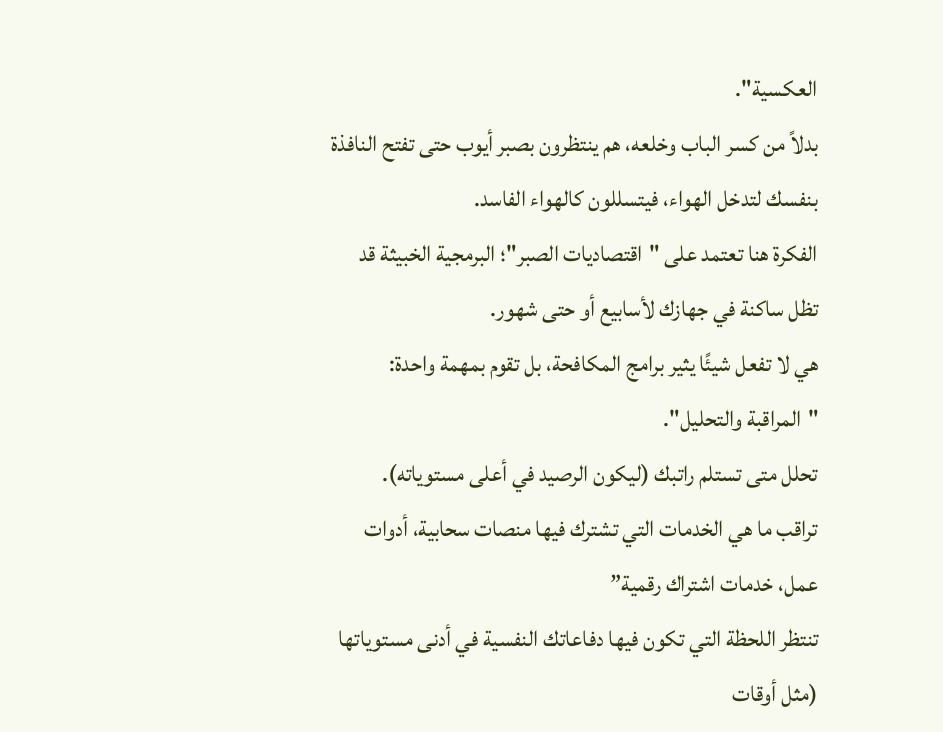العكسية".
بدلاً من كسر الباب وخلعه، هم ينتظرون بصبر أيوب حتى تفتح النافذة بنفسك لتدخل الهواء، فيتسللون كالهواء الفاسد.
الفكرة هنا تعتمد على "اقتصاديات الصبر"؛ البرمجية الخبيثة قد تظل ساكنة في جهازك لأسابيع أو حتى شهور.
هي لا تفعل شيئًا يثير برامج المكافحة، بل تقوم بمهمة واحدة: "المراقبة والتحليل".
تحلل متى تستلم راتبك (ليكون الرصيد في أعلى مستوياته).
تراقب ما هي الخدمات التي تشترك فيها منصات سحابية، أدوات عمل، خدمات اشتراك رقمية”
تنتظر اللحظة التي تكون فيها دفاعاتك النفسية في أدنى مستوياتها (مثل أوقات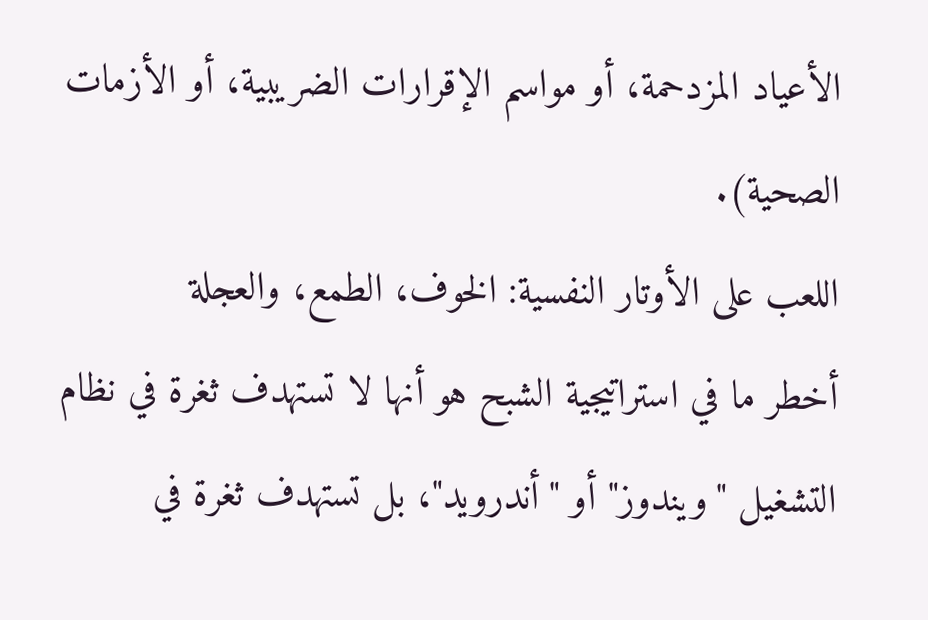الأعياد المزدحمة، أو مواسم الإقرارات الضريبية، أو الأزمات الصحية).
اللعب على الأوتار النفسية: الخوف، الطمع، والعجلة
أخطر ما في استراتيجية الشبح هو أنها لا تستهدف ثغرة في نظام التشغيل "ويندوز" أو "أندرويد"، بل تستهدف ثغرة في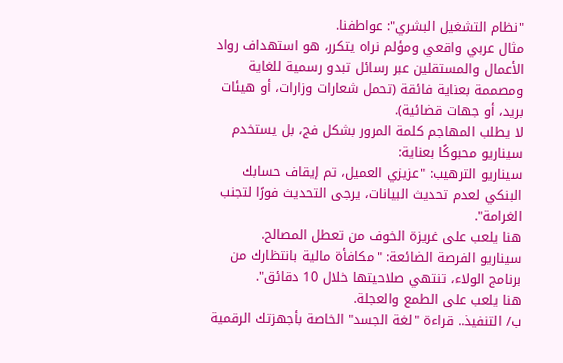"نظام التشغيل البشري": عواطفنا.
مثال عربي واقعي ومؤلم نراه يتكرر، هو استهداف رواد الأعمال والمستقلين عبر رسائل تبدو رسمية للغاية ومصممة بعناية فائقة (تحمل شعارات وزارات، أو هيئات بريد، أو جهات قضائية).
لا يطلب المهاجم كلمة المرور بشكل فج، بل يستخدم سيناريو محبوكًا بعناية:
سيناريو الترهيب: "عزيزي العميل، تم إيقاف حسابك البنكي لعدم تحديث البيانات، يرجى التحديث فورًا لتجنب الغرامة".
هنا يلعب على غريزة الخوف من تعطل المصالح.
سيناريو الفرصة الضائعة: "مكافأة مالية بانتظارك من برنامج الولاء، تنتهي صلاحيتها خلال 10 دقائق".
هنا يلعب على الطمع والعجلة.
ب/ التنفيذ.. قراءة "لغة الجسد" الخاصة بأجهزتك الرقمية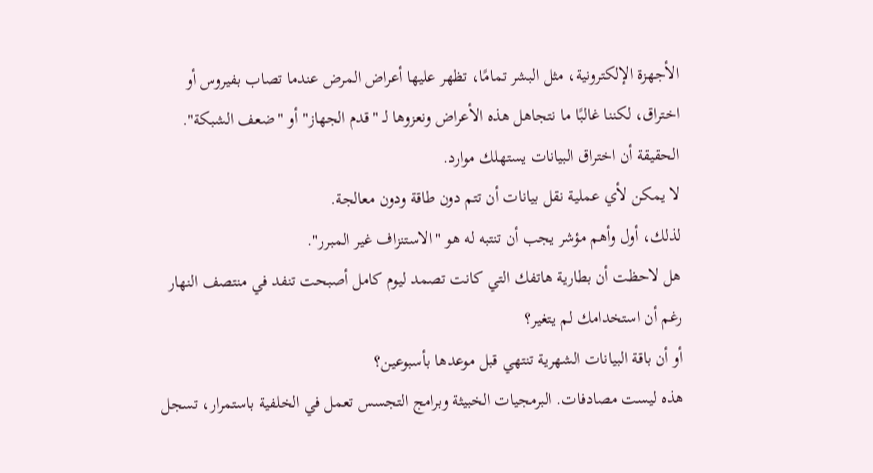الأجهزة الإلكترونية، مثل البشر تمامًا، تظهر عليها أعراض المرض عندما تصاب بفيروس أو اختراق، لكننا غالبًا ما نتجاهل هذه الأعراض ونعزوها لـ "قدم الجهاز" أو "ضعف الشبكة".
الحقيقة أن اختراق البيانات يستهلك موارد.
لا يمكن لأي عملية نقل بيانات أن تتم دون طاقة ودون معالجة.
لذلك، أول وأهم مؤشر يجب أن تنتبه له هو "الاستنزاف غير المبرر".
هل لاحظت أن بطارية هاتفك التي كانت تصمد ليوم كامل أصبحت تنفد في منتصف النهار رغم أن استخدامك لم يتغير؟
أو أن باقة البيانات الشهرية تنتهي قبل موعدها بأسبوعين؟
هذه ليست مصادفات. البرمجيات الخبيثة وبرامج التجسس تعمل في الخلفية باستمرار، تسجل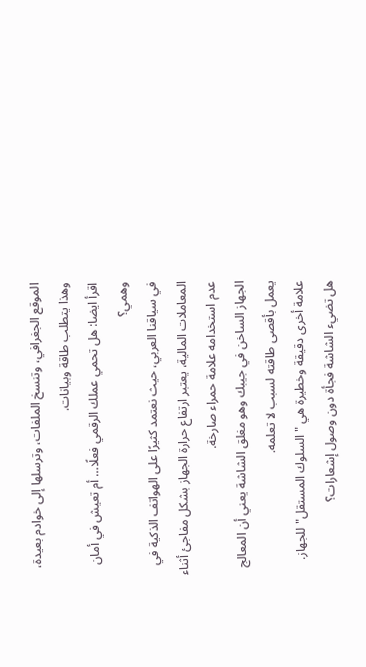الموقع الجغرافي، وتنسخ الملفات، وترسلها إلى خوادم بعيدة، وهذا يتطلب طاقة وبيانات.
اقرأ ايضا: هل تحمي عملك الرقمي فعلًا… أم تعيش في أمان وهمي؟
في سياقنا العربي، حيث نعتمد كثيرًا على الهواتف الذكية في المعاملات المالية، يعتبر ارتفاع حرارة الجهاز بشكل مفاجئ أثناء عدم استخدامه علامة حمراء صارخة.
الجهاز الساخن في جيبك وهو مغلق الشاشة يعني أن المعالج يعمل بأقصى طاقته لسبب لا تعلمه.
علامة أخرى دقيقة وخطيرة هي "السلوك المستقل" للجهاز.
هل تضيء الشاشة فجأة دون وصول إشعارات؟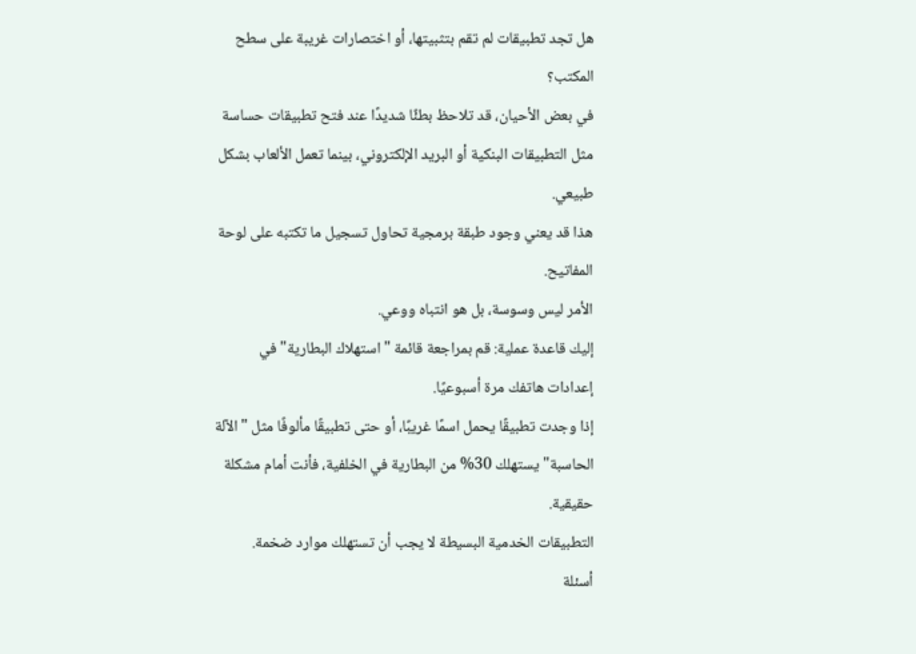هل تجد تطبيقات لم تقم بتثبيتها، أو اختصارات غريبة على سطح المكتب؟
في بعض الأحيان، قد تلاحظ بطئًا شديدًا عند فتح تطبيقات حساسة مثل التطبيقات البنكية أو البريد الإلكتروني، بينما تعمل الألعاب بشكل طبيعي.
هذا قد يعني وجود طبقة برمجية تحاول تسجيل ما تكتبه على لوحة المفاتيح.
الأمر ليس وسوسة، بل هو انتباه ووعي.
إليك قاعدة عملية: قم بمراجعة قائمة "استهلاك البطارية" في إعدادات هاتفك مرة أسبوعيًا.
إذا وجدت تطبيقًا يحمل اسمًا غريبًا، أو حتى تطبيقًا مألوفًا مثل "الآلة الحاسبة" يستهلك 30% من البطارية في الخلفية، فأنت أمام مشكلة حقيقية.
التطبيقات الخدمية البسيطة لا يجب أن تستهلك موارد ضخمة.
أسئلة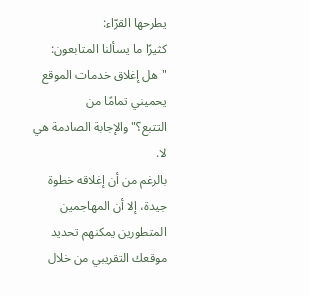يطرحها القرّاء:
كثيرًا ما يسألنا المتابعون: "هل إغلاق خدمات الموقع يحميني تمامًا من التتبع؟"والإجابة الصادمة هي لا.
بالرغم من أن إغلاقه خطوة جيدة، إلا أن المهاجمين المتطورين يمكنهم تحديد موقعك التقريبي من خلال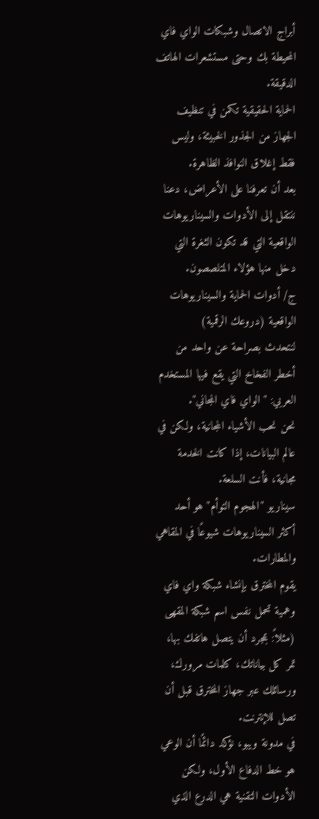أبراج الاتصال وشبكات الواي فاي المحيطة بك وحتى مستشعرات الهاتف الدقيقة.
الحماية الحقيقية تكمن في تنظيف الجهاز من الجذور الخبيثة، وليس فقط إغلاق النوافذ الظاهرة.
بعد أن تعرفنا على الأعراض، دعنا ننتقل إلى الأدوات والسيناريوهات الواقعية التي قد تكون الثغرة التي دخل منها هؤلاء المتلصصون.
ج/ أدوات الحماية والسيناريوهات الواقعية (دروعك الرقمية)
لنتحدث بصراحة عن واحد من أخطر الفخاخ التي يقع فيها المستخدم العربي: "الواي فاي المجاني".
نحن نحب الأشياء المجانية، ولكن في عالم البيانات، إذا كانت الخدمة مجانية، فأنت السلعة.
سيناريو "الهجوم التوأم" هو أحد أكثر السيناريوهات شيوعًا في المقاهي والمطارات.
يقوم المخترق بإنشاء شبكة واي فاي وهمية تحمل نفس اسم شبكة المقهى (مثلاً: بمجرد أن يتصل هاتفك بها، تمر كل بياناتك، كلمات مرورك، ورسائلك عبر جهاز المخترق قبل أن تصل للإنترنت.
في مدونة ويبو، نؤكد دائمًا أن الوعي هو خط الدفاع الأول، ولكن الأدوات التقنية هي الدرع الذي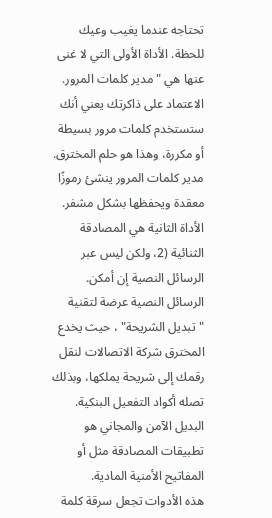تحتاجه عندما يغيب وعيك للحظة. الأداة الأولى التي لا غنى عنها هي "مدير كلمات المرور.
الاعتماد على ذاكرتك يعني أنك ستستخدم كلمات مرور بسيطة أو مكررة، وهذا هو حلم المخترق.
مدير كلمات المرور ينشئ رموزًا معقدة ويحفظها بشكل مشفر.
الأداة الثانية هي المصادقة الثنائية (2، ولكن ليس عبر الرسائل النصية إن أمكن.
الرسائل النصية عرضة لتقنية "تبديل الشريحة" ، حيث يخدع المخترق شركة الاتصالات لنقل رقمك إلى شريحة يملكها، وبذلك تصله أكواد التفعيل البنكية.
البديل الآمن والمجاني هو تطبيقات المصادقة مثل أو المفاتيح الأمنية المادية.
هذه الأدوات تجعل سرقة كلمة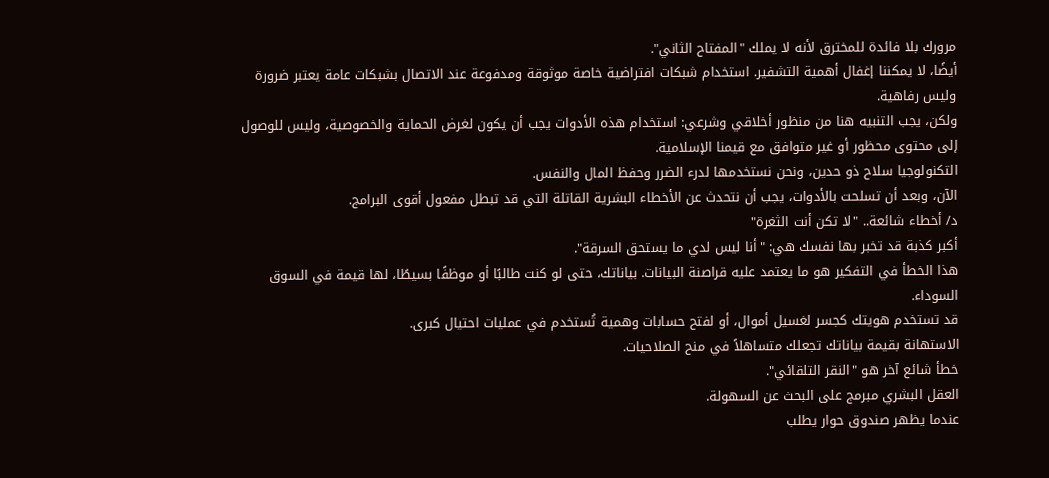مرورك بلا فائدة للمخترق لأنه لا يملك "المفتاح الثاني".
أيضًا، لا يمكننا إغفال أهمية التشفير. استخدام شبكات افتراضية خاصة موثوقة ومدفوعة عند الاتصال بشبكات عامة يعتبر ضرورة وليس رفاهية.
ولكن، يجب التنبيه هنا من منظور أخلاقي وشرعي: استخدام هذه الأدوات يجب أن يكون لغرض الحماية والخصوصية، وليس للوصول إلى محتوى محظور أو غير متوافق مع قيمنا الإسلامية.
التكنولوجيا سلاح ذو حدين، ونحن نستخدمها لدرء الضرر وحفظ المال والنفس.
الآن، وبعد أن تسلحت بالأدوات، يجب أن نتحدث عن الأخطاء البشرية القاتلة التي قد تبطل مفعول أقوى البرامج.
د/ أخطاء شائعة.. "لا تكن أنت الثغرة"
أكبر كذبة قد تخبر بها نفسك هي: "أنا ليس لدي ما يستحق السرقة".
هذا الخطأ في التفكير هو ما يعتمد عليه قراصنة البيانات. بياناتك، حتى لو كنت طالبًا أو موظفًا بسيطًا، لها قيمة في السوق السوداء.
قد تستخدم هويتك كجسر لغسيل أموال، أو لفتح حسابات وهمية تُستخدم في عمليات احتيال كبرى.
الاستهانة بقيمة بياناتك تجعلك متساهلاً في منح الصلاحيات.
خطأ شائع آخر هو "النقر التلقائي".
العقل البشري مبرمج على البحث عن السهولة.
عندما يظهر صندوق حوار يطلب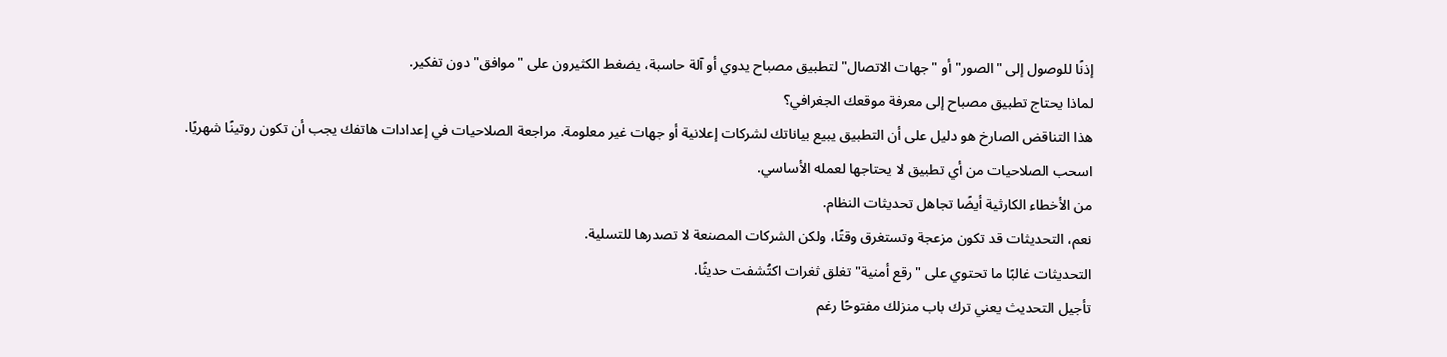إذنًا للوصول إلى "الصور" أو "جهات الاتصال" لتطبيق مصباح يدوي أو آلة حاسبة، يضغط الكثيرون على "موافق" دون تفكير.
لماذا يحتاج تطبيق مصباح إلى معرفة موقعك الجغرافي؟
هذا التناقض الصارخ هو دليل على أن التطبيق يبيع بياناتك لشركات إعلانية أو جهات غير معلومة. مراجعة الصلاحيات في إعدادات هاتفك يجب أن تكون روتينًا شهريًا.
اسحب الصلاحيات من أي تطبيق لا يحتاجها لعمله الأساسي.
من الأخطاء الكارثية أيضًا تجاهل تحديثات النظام.
نعم، التحديثات قد تكون مزعجة وتستغرق وقتًا، ولكن الشركات المصنعة لا تصدرها للتسلية.
التحديثات غالبًا ما تحتوي على "رقع أمنية" تغلق ثغرات اكتُشفت حديثًا.
تأجيل التحديث يعني ترك باب منزلك مفتوحًا رغم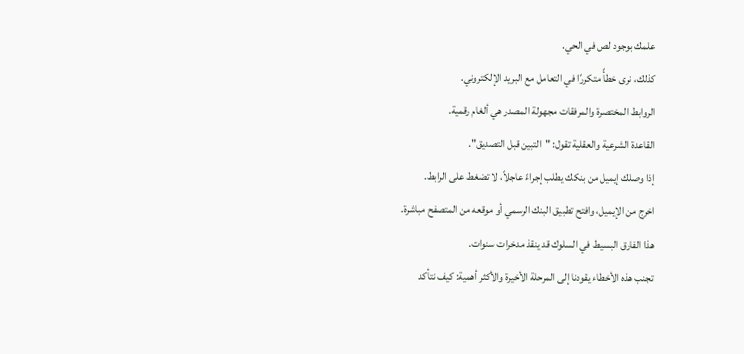علمك بوجود لص في الحي.
كذلك، نرى خطأً متكررًا في التعامل مع البريد الإلكتروني.
الروابط المختصرة والمرفقات مجهولة المصدر هي ألغام رقمية.
القاعدة الشرعية والعقلية تقول: "التبين قبل التصديق".
إذا وصلك إيميل من بنكك يطلب إجراءً عاجلاً، لا تضغط على الرابط.
اخرج من الإيميل، وافتح تطبيق البنك الرسمي أو موقعه من المتصفح مباشرة.
هذا الفارق البسيط في السلوك قد ينقذ مدخرات سنوات.
تجنب هذه الأخطاء يقودنا إلى المرحلة الأخيرة والأكثر أهمية: كيف نتأكد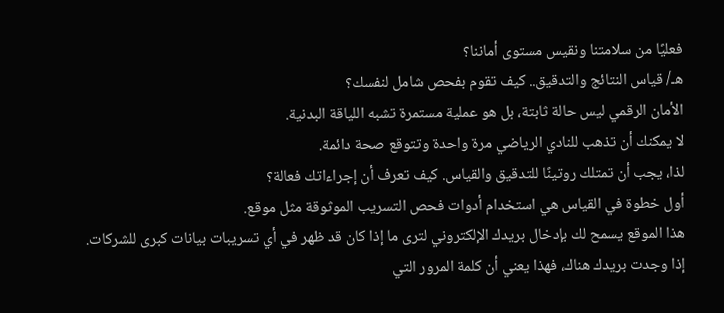فعليًا من سلامتنا ونقيس مستوى أماننا؟
هـ/ قياس النتائج والتدقيق.. كيف تقوم بفحص شامل لنفسك؟
الأمان الرقمي ليس حالة ثابتة، بل هو عملية مستمرة تشبه اللياقة البدنية.
لا يمكنك أن تذهب للنادي الرياضي مرة واحدة وتتوقع صحة دائمة.
لذا، يجب أن تمتلك روتينًا للتدقيق والقياس. كيف تعرف أن إجراءاتك فعالة؟
أول خطوة في القياس هي استخدام أدوات فحص التسريب الموثوقة مثل موقع.
هذا الموقع يسمح لك بإدخال بريدك الإلكتروني لترى ما إذا كان قد ظهر في أي تسريبات بيانات كبرى للشركات.
إذا وجدت بريدك هناك، فهذا يعني أن كلمة المرور التي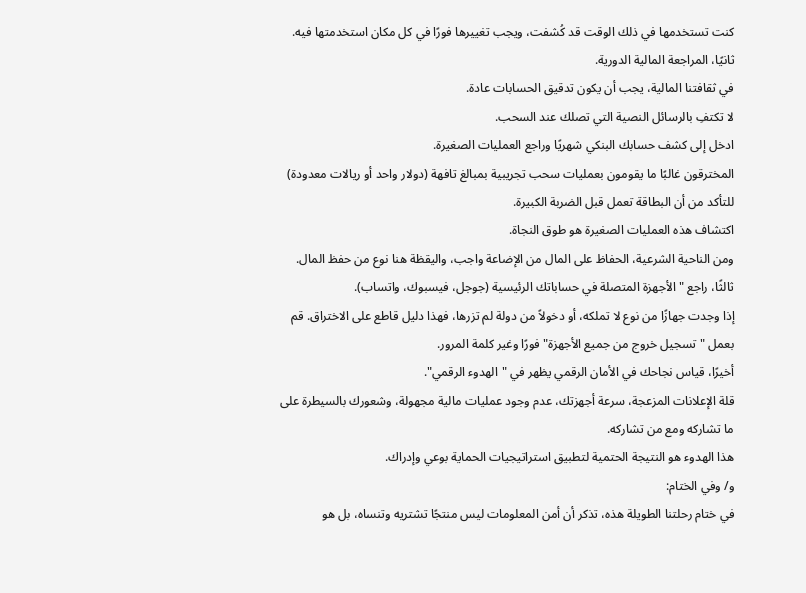كنت تستخدمها في ذلك الوقت قد كُشفت، ويجب تغييرها فورًا في كل مكان استخدمتها فيه.
ثانيًا، المراجعة المالية الدورية.
في ثقافتنا المالية، يجب أن يكون تدقيق الحسابات عادة.
لا تكتفِ بالرسائل النصية التي تصلك عند السحب.
ادخل إلى كشف حسابك البنكي شهريًا وراجع العمليات الصغيرة.
المخترقون غالبًا ما يقومون بعمليات سحب تجريبية بمبالغ تافهة (دولار واحد أو ريالات معدودة) للتأكد من أن البطاقة تعمل قبل الضربة الكبيرة.
اكتشاف هذه العمليات الصغيرة هو طوق النجاة.
ومن الناحية الشرعية، الحفاظ على المال من الإضاعة واجب، واليقظة هنا نوع من حفظ المال.
ثالثًا، راجع "الأجهزة المتصلة في حساباتك الرئيسية (جوجل، فيسبوك، واتساب).
إذا وجدت جهازًا من نوع لا تملكه، أو دخولاً من دولة لم تزرها، فهذا دليل قاطع على الاختراق. قم بعمل "تسجيل خروج من جميع الأجهزة" فورًا وغير كلمة المرور.
أخيرًا، قياس نجاحك في الأمان الرقمي يظهر في "الهدوء الرقمي".
قلة الإعلانات المزعجة، سرعة أجهزتك، عدم وجود عمليات مالية مجهولة، وشعورك بالسيطرة على ما تشاركه ومع من تشاركه.
هذا الهدوء هو النتيجة الحتمية لتطبيق استراتيجيات الحماية بوعي وإدراك.
و/ وفي الختام:
في ختام رحلتنا الطويلة هذه، تذكر أن أمن المعلومات ليس منتجًا تشتريه وتنساه، بل هو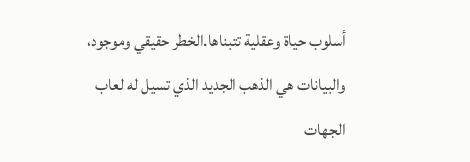أسلوب حياة وعقلية تتبناها.الخطر حقيقي وموجود، والبيانات هي الذهب الجديد الذي تسيل له لعاب الجهات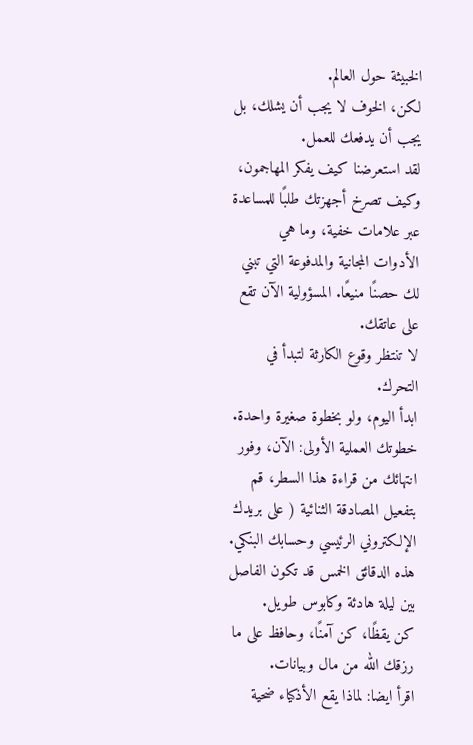الخبيثة حول العالم.
لكن، الخوف لا يجب أن يشلك، بل يجب أن يدفعك للعمل.
لقد استعرضنا كيف يفكر المهاجمون، وكيف تصرخ أجهزتك طلبًا للمساعدة عبر علامات خفية، وما هي الأدوات المجانية والمدفوعة التي تبني لك حصنًا منيعًا. المسؤولية الآن تقع على عاتقك.
لا تنتظر وقوع الكارثة لتبدأ في التحرك.
ابدأ اليوم، ولو بخطوة صغيرة واحدة.
خطوتك العملية الأولى: الآن، وفور انتهائك من قراءة هذا السطر، قم بتفعيل المصادقة الثنائية ( على بريدك الإلكتروني الرئيسي وحسابك البنكي.
هذه الدقائق الخمس قد تكون الفاصل بين ليلة هادئة وكابوس طويل.
كن يقظًا، كن آمنًا، وحافظ على ما رزقك الله من مال وبيانات.
اقرأ ايضا: لماذا يقع الأذكياء ضحية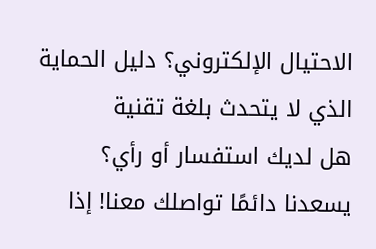الاحتيال الإلكتروني؟ دليل الحماية الذي لا يتحدث بلغة تقنية
هل لديك استفسار أو رأي؟
يسعدنا دائمًا تواصلك معنا! إذا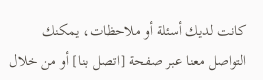كانت لديك أسئلة أو ملاحظات، يمكنك التواصل معنا عبر صفحة [اتصل بنا] أو من خلال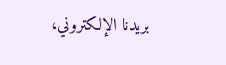بريدنا الإلكتروني،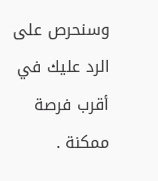وسنحرص على الرد عليك في أقرب فرصة ممكنة .